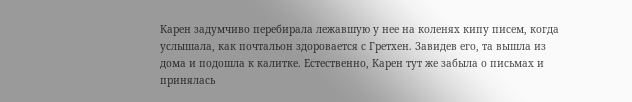Карен задумчиво перебирала лежавшую у нее на коленях кипу писем, когда услышала, как почтальон здоровается с Гретхен. Завидев его, та вышла из дома и подошла к калитке. Естественно, Карен тут же забыла о письмах и принялась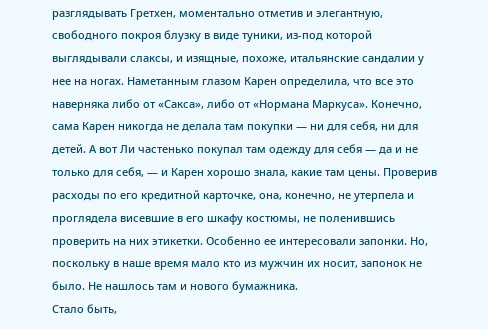разглядывать Гретхен, моментально отметив и элегантную, свободного покроя блузку в виде туники, из-под которой выглядывали слаксы, и изящные, похоже, итальянские сандалии у нее на ногах. Наметанным глазом Карен определила, что все это наверняка либо от «Сакса», либо от «Нормана Маркуса». Конечно, сама Карен никогда не делала там покупки — ни для себя, ни для детей. А вот Ли частенько покупал там одежду для себя — да и не только для себя, — и Карен хорошо знала, какие там цены. Проверив расходы по его кредитной карточке, она, конечно, не утерпела и проглядела висевшие в его шкафу костюмы, не поленившись проверить на них этикетки. Особенно ее интересовали запонки. Но, поскольку в наше время мало кто из мужчин их носит, запонок не было. Не нашлось там и нового бумажника.
Стало быть,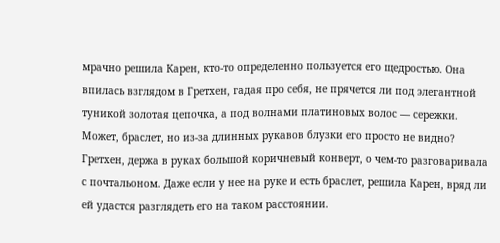мрачно решила Карен, кто-то определенно пользуется его щедростью. Она впилась взглядом в Гретхен, гадая про себя, не прячется ли под элегантной туникой золотая цепочка, а под волнами платиновых волос — сережки. Может, браслет, но из-за длинных рукавов блузки его просто не видно? Гретхен, держа в руках большой коричневый конверт, о чем-то разговаривала с почтальоном. Даже если у нее на руке и есть браслет, решила Карен, вряд ли ей удастся разглядеть его на таком расстоянии.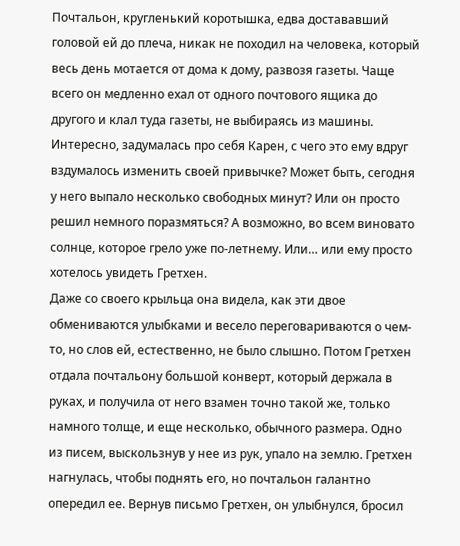Почтальон, кругленький коротышка, едва достававший головой ей до плеча, никак не походил на человека, который весь день мотается от дома к дому, развозя газеты. Чаще всего он медленно ехал от одного почтового ящика до другого и клал туда газеты, не выбираясь из машины. Интересно, задумалась про себя Карен, с чего это ему вдруг вздумалось изменить своей привычке? Может быть, сегодня у него выпало несколько свободных минут? Или он просто решил немного поразмяться? А возможно, во всем виновато солнце, которое грело уже по-летнему. Или… или ему просто хотелось увидеть Гретхен.
Даже со своего крыльца она видела, как эти двое обмениваются улыбками и весело переговариваются о чем-то, но слов ей, естественно, не было слышно. Потом Гретхен отдала почтальону большой конверт, который держала в руках, и получила от него взамен точно такой же, только намного толще, и еще несколько, обычного размера. Одно из писем, выскользнув у нее из рук, упало на землю. Гретхен нагнулась, чтобы поднять его, но почтальон галантно опередил ее. Вернув письмо Гретхен, он улыбнулся, бросил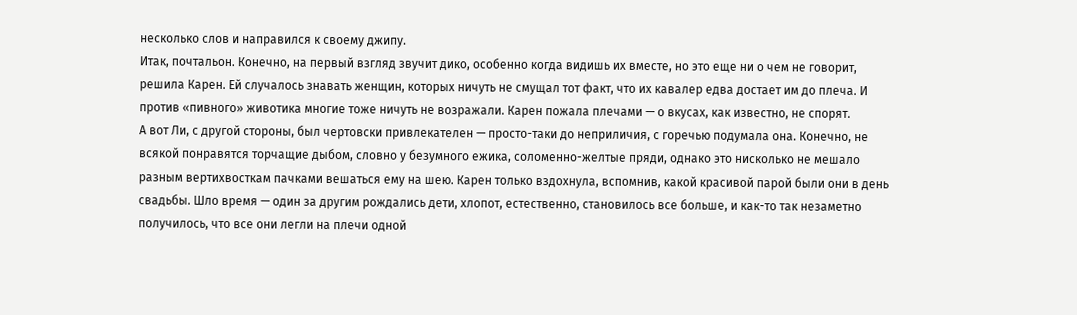несколько слов и направился к своему джипу.
Итак, почтальон. Конечно, на первый взгляд звучит дико, особенно когда видишь их вместе, но это еще ни о чем не говорит, решила Карен. Ей случалось знавать женщин, которых ничуть не смущал тот факт, что их кавалер едва достает им до плеча. И против «пивного» животика многие тоже ничуть не возражали. Карен пожала плечами — о вкусах, как известно, не спорят.
А вот Ли, с другой стороны, был чертовски привлекателен — просто-таки до неприличия, с горечью подумала она. Конечно, не всякой понравятся торчащие дыбом, словно у безумного ежика, соломенно-желтые пряди, однако это нисколько не мешало разным вертихвосткам пачками вешаться ему на шею. Карен только вздохнула, вспомнив, какой красивой парой были они в день свадьбы. Шло время — один за другим рождались дети, хлопот, естественно, становилось все больше, и как-то так незаметно получилось, что все они легли на плечи одной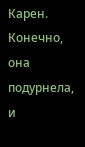Карен. Конечно, она подурнела, и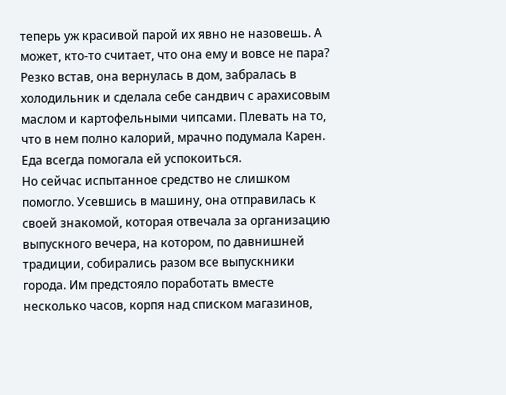теперь уж красивой парой их явно не назовешь. А может, кто-то считает, что она ему и вовсе не пара?
Резко встав, она вернулась в дом, забралась в холодильник и сделала себе сандвич с арахисовым маслом и картофельными чипсами. Плевать на то, что в нем полно калорий, мрачно подумала Карен. Еда всегда помогала ей успокоиться.
Но сейчас испытанное средство не слишком помогло. Усевшись в машину, она отправилась к своей знакомой, которая отвечала за организацию выпускного вечера, на котором, по давнишней традиции, собирались разом все выпускники города. Им предстояло поработать вместе несколько часов, корпя над списком магазинов,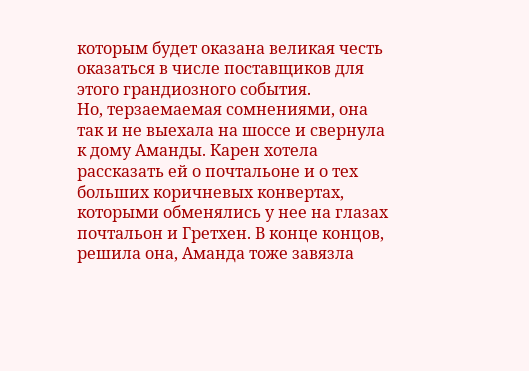которым будет оказана великая честь оказаться в числе поставщиков для этого грандиозного события.
Но, терзаемаемая сомнениями, она так и не выехала на шоссе и свернула к дому Аманды. Карен хотела рассказать ей о почтальоне и о тех больших коричневых конвертах, которыми обменялись у нее на глазах почтальон и Гретхен. В конце концов, решила она, Аманда тоже завязла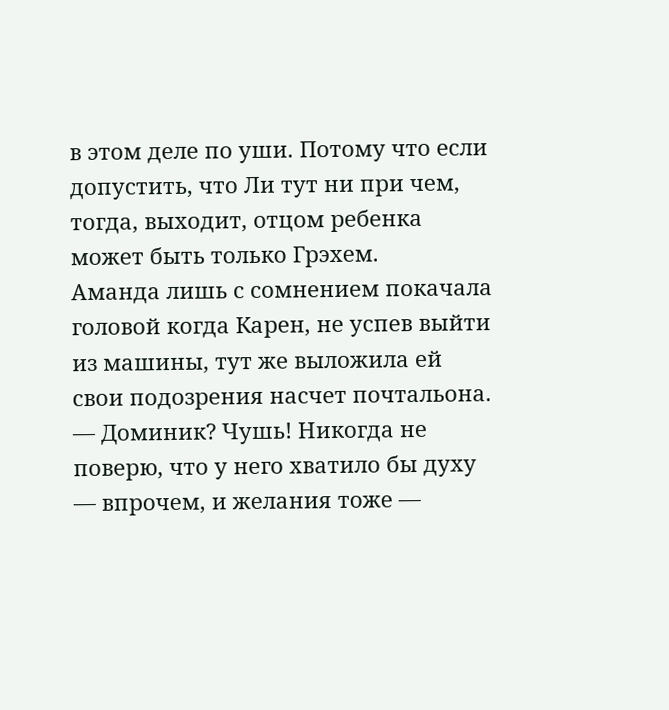в этом деле по уши. Потому что если допустить, что Ли тут ни при чем, тогда, выходит, отцом ребенка может быть только Грэхем.
Аманда лишь с сомнением покачала головой когда Карен, не успев выйти из машины, тут же выложила ей свои подозрения насчет почтальона.
— Доминик? Чушь! Никогда не поверю, что у него хватило бы духу — впрочем, и желания тоже —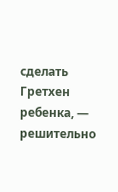сделать Гретхен ребенка, — решительно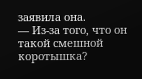заявила она.
— Из-за того, что он такой смешной коротышка?